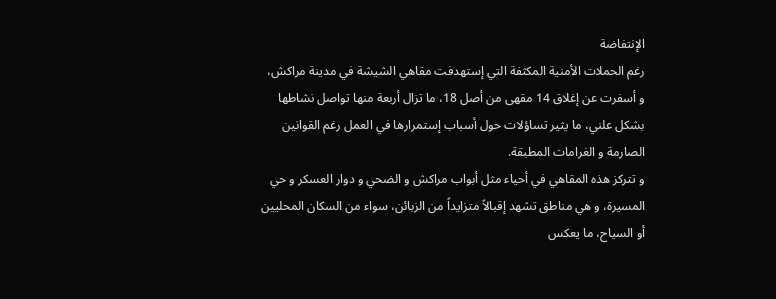الإنتفاضة
رغم الحملات الأمنية المكثفة التي إستهدفت مقاهي الشيشة في مدينة مراكش، و أسفرت عن إغلاق 14 مقهى من أصل 18، ما تزال أربعة منها تواصل نشاطها بشكل علني، ما يثير تساؤلات حول أسباب إستمرارها في العمل رغم القوانين الصارمة و الغرامات المطبقة.
و تتركز هذه المقاهي في أحياء مثل أبواب مراكش و الضحي و دوار العسكر و حي المسيرة، و هي مناطق تشهد إقبالاً متزايداً من الزبائن، سواء من السكان المحليين أو السياح، ما يعكس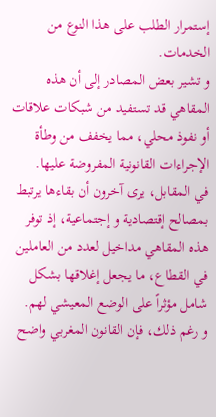إستمرار الطلب على هذا النوع من الخدمات.
و تشير بعض المصادر إلى أن هذه المقاهي قد تستفيد من شبكات علاقات أو نفوذ محلي، مما يخفف من وطأة الإجراءات القانونية المفروضة عليها.
في المقابل، يرى آخرون أن بقاءها يرتبط بمصالح إقتصادية و إجتماعية، إذ توفر هذه المقاهي مداخيل لعدد من العاملين في القطاع، ما يجعل إغلاقها بشكل شامل مؤثراً على الوضع المعيشي لهم.
و رغم ذلك، فإن القانون المغربي واضح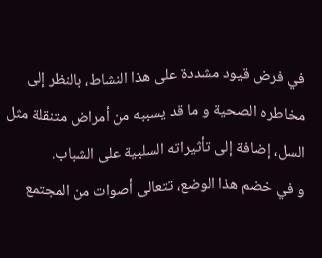في فرض قيود مشددة على هذا النشاط، بالنظر إلى مخاطره الصحية و ما قد يسببه من أمراض متنقلة مثل السل، إضافة إلى تأثيراته السلبية على الشباب.
و في خضم هذا الوضع، تتعالى أصوات من المجتمع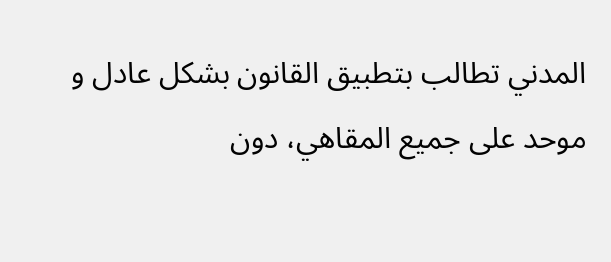المدني تطالب بتطبيق القانون بشكل عادل و موحد على جميع المقاهي، دون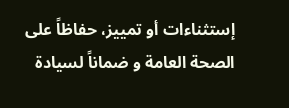إستثناءات أو تمييز، حفاظاً على الصحة العامة و ضماناً لسيادة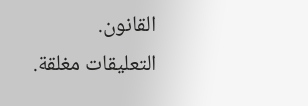القانون.
التعليقات مغلقة.